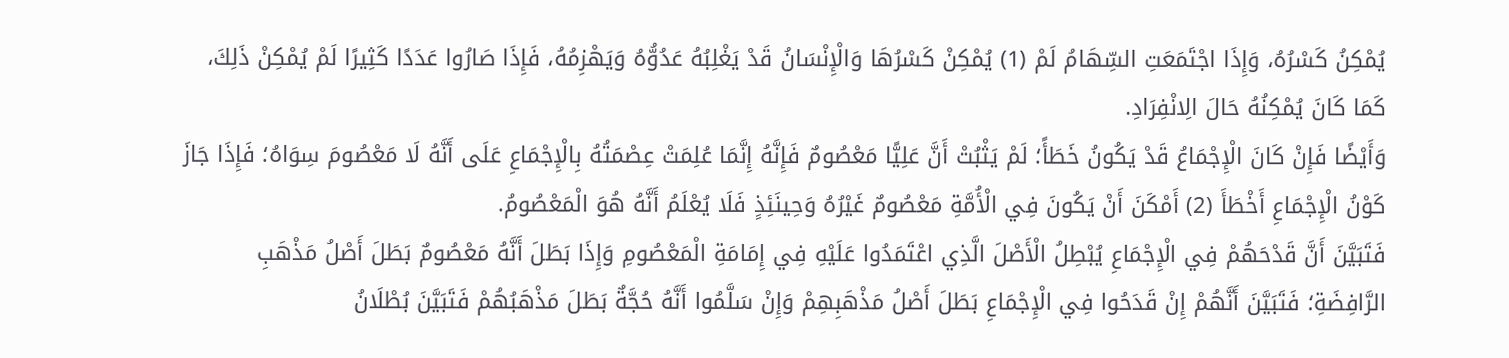يُمْكِنُ كَسْرُهُ، وَإِذَا اجْتَمَعَتِ السِّهَامُ لَمْ (1) يُمْكِنْ كَسْرُهَا وَالْإِنْسَانُ قَدْ يَغْلِبُهُ عَدُوُّهُ وَيَهْزِمُهُ، فَإِذَا صَارُوا عَدَدًا كَثِيرًا لَمْ يُمْكِنْ ذَلِكَ، كَمَا كَانَ يُمْكِنُهُ حَالَ الِانْفِرَادِ.
وَأَيْضًا فَإِنْ كَانَ الْإِجْمَاعُ قَدْ يَكُونُ خَطَأً؛ لَمْ يَثْبُتْ أَنَّ عَلِيًّا مَعْصُومٌ فَإِنَّهُ إِنَّمَا عُلِمَتْ عِصْمَتُهُ بِالْإِجْمَاعِ عَلَى أَنَّهُ لَا مَعْصُومَ سِوَاهُ؛ فَإِذَا جَازَ كَوْنُ الْإِجْمَاعِ أَخْطَأَ (2) أَمْكَنَ أَنْ يَكُونَ فِي الْأُمَّةِ مَعْصُومٌ غَيْرُهُ وَحِينَئِذٍ فَلَا يُعْلَمُ أَنَّهُ هُوَ الْمَعْصُومُ.
فَتَبَيَّنَ أَنَّ قَدْحَهُمْ فِي الْإِجْمَاعِ يُبْطِلُ الْأَصْلَ الَّذِي اعْتَمَدُوا عَلَيْهِ فِي إِمَامَةِ الْمَعْصُومِ وَإِذَا بَطَلَ أَنَّهُ مَعْصُومٌ بَطَلَ أَصْلُ مَذْهَبِ الرَّافِضَةِ؛ فَتَبَيَّنَ أَنَّهُمْ إِنْ قَدَحُوا فِي الْإِجْمَاعِ بَطَلَ أَصْلُ مَذْهَبِهِمْ وَإِنْ سَلَّمُوا أَنَّهُ حُجَّةٌ بَطَلَ مَذْهَبُهُمْ فَتَبَيَّنَ بُطْلَانُ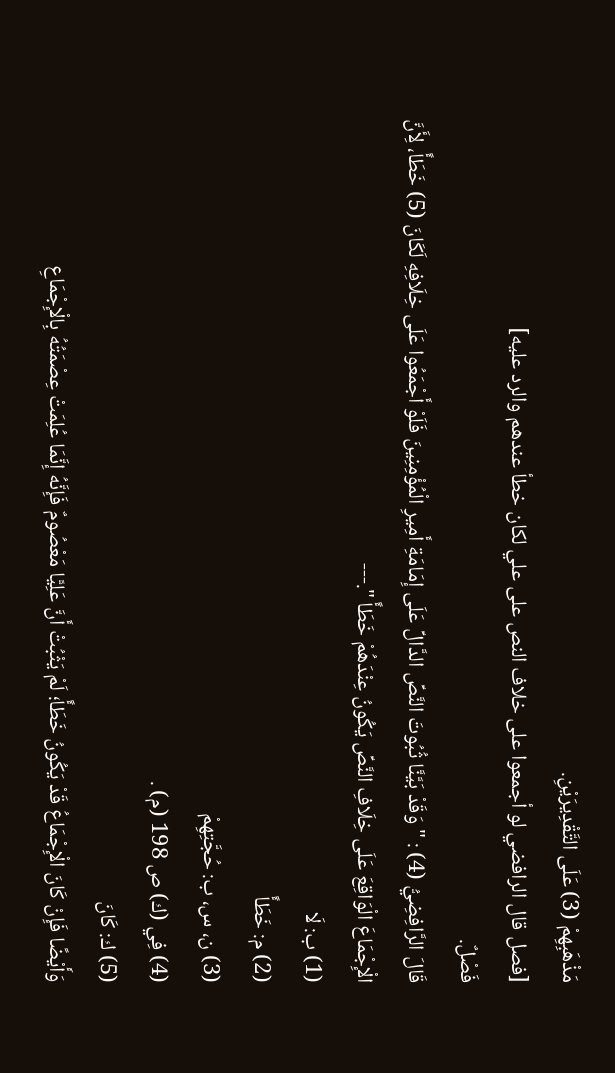مَذْهَبِهِمْ (3) عَلَى التَّقْدِيرَيْنِ.
[فصل قال الرافضي لو أجمعوا على خلاف النص على علي لكان خطأ عندهم والرد عليه]
فَصْلٌ.
قَالَ الرَّافِضِيُّ (4) : " وَقَدْ بَيَّنَّا ثُبُوتَ النَّصِّ الدَّالِّ عَلَى إِمَامَةِ أَمِيرِ الْمُؤْمِنِينَ فَلَوْ أَجْمَعُوا عَلَى خِلَافِهِ لَكَانَ (5) خَطَأً، لِأَنَّ الْإِجْمَاعَ الْوَاقِعَ عَلَى خِلَافِ النَّصِّ يَكُونُ عِنْدَهُمْ خَطَأً ".---
(1) ب: لَا
(2) م: خَطَأً
(3) ن، س، ب: حُجَّتِهِمْ
(4) فِي (ك) ص 198 (م) .
(5) ك: كَانَ
وَأَيْضًا فَإِنْ كَانَ الْإِجْمَاعُ قَدْ يَكُونُ خَطَأً؛ لَمْ يَثْبُتْ أَنَّ عَلِيًّا مَعْصُومٌ فَإِنَّهُ إِنَّمَا عُلِمَتْ عِصْمَتُهُ بِالْإِجْمَاعِ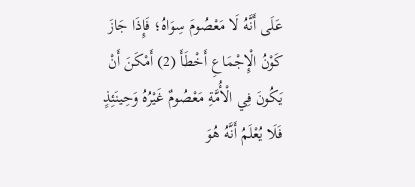عَلَى أَنَّهُ لَا مَعْصُومَ سِوَاهُ؛ فَإِذَا جَازَ كَوْنُ الْإِجْمَاعِ أَخْطَأَ (2) أَمْكَنَ أَنْ يَكُونَ فِي الْأُمَّةِ مَعْصُومٌ غَيْرُهُ وَحِينَئِذٍ فَلَا يُعْلَمُ أَنَّهُ هُوَ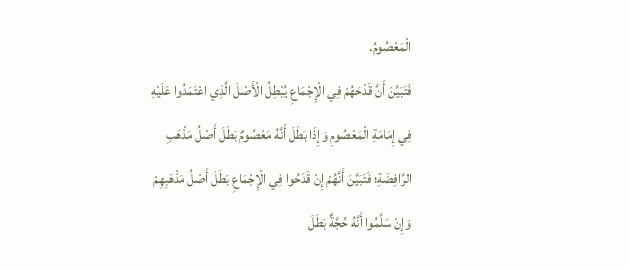الْمَعْصُومُ.
فَتَبَيَّنَ أَنَّ قَدْحَهُمْ فِي الْإِجْمَاعِ يُبْطِلُ الْأَصْلَ الَّذِي اعْتَمَدُوا عَلَيْهِ فِي إِمَامَةِ الْمَعْصُومِ وَإِذَا بَطَلَ أَنَّهُ مَعْصُومٌ بَطَلَ أَصْلُ مَذْهَبِ الرَّافِضَةِ؛ فَتَبَيَّنَ أَنَّهُمْ إِنْ قَدَحُوا فِي الْإِجْمَاعِ بَطَلَ أَصْلُ مَذْهَبِهِمْ وَإِنْ سَلَّمُوا أَنَّهُ حُجَّةٌ بَطَلَ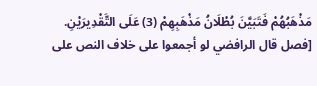مَذْهَبُهُمْ فَتَبَيَّنَ بُطْلَانُ مَذْهَبِهِمْ (3) عَلَى التَّقْدِيرَيْنِ.
[فصل قال الرافضي لو أجمعوا على خلاف النص على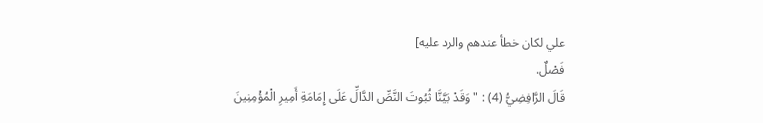علي لكان خطأ عندهم والرد عليه]
فَصْلٌ.
قَالَ الرَّافِضِيُّ (4) : " وَقَدْ بَيَّنَّا ثُبُوتَ النَّصِّ الدَّالِّ عَلَى إِمَامَةِ أَمِيرِ الْمُؤْمِنِينَ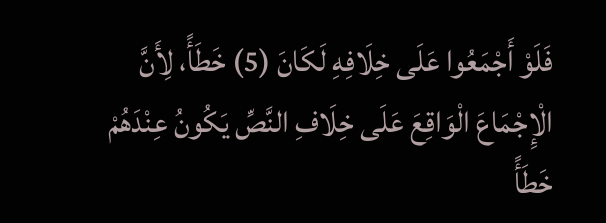فَلَوْ أَجْمَعُوا عَلَى خِلَافِهِ لَكَانَ (5) خَطَأً، لِأَنَّ الْإِجْمَاعَ الْوَاقِعَ عَلَى خِلَافِ النَّصِّ يَكُونُ عِنْدَهُمْ خَطَأً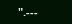".---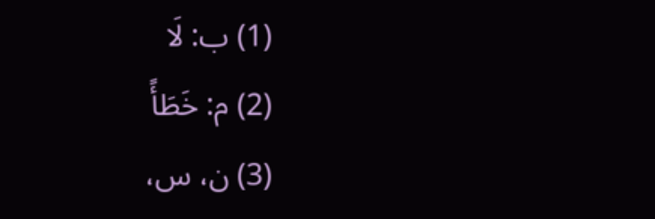(1) ب: لَا
(2) م: خَطَأً
(3) ن، س،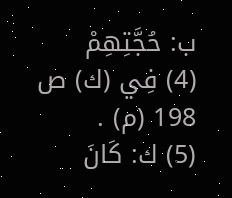ب: حُجَّتِهِمْ
(4) فِي (ك) ص 198 (م) .
(5) ك: كَانَ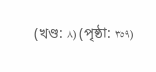(খণ্ড: ٨) (পৃষ্ঠা: ٣٥٩)